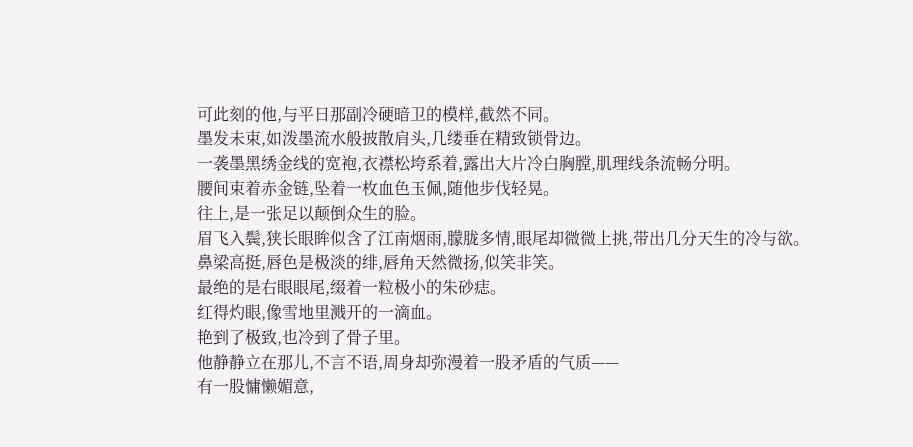可此刻的他,与平日那副冷硬暗卫的模样,截然不同。
墨发未束,如泼墨流水般披散肩头,几缕垂在精致锁骨边。
一袭墨黑绣金线的宽袍,衣襟松垮系着,露出大片冷白胸膛,肌理线条流畅分明。
腰间束着赤金链,坠着一枚血色玉佩,随他步伐轻晃。
往上,是一张足以颠倒众生的脸。
眉飞入鬓,狭长眼眸似含了江南烟雨,朦胧多情,眼尾却微微上挑,带出几分天生的冷与欲。
鼻梁高挺,唇色是极淡的绯,唇角天然微扬,似笑非笑。
最绝的是右眼眼尾,缀着一粒极小的朱砂痣。
红得灼眼,像雪地里溅开的一滴血。
艳到了极致,也冷到了骨子里。
他静静立在那儿,不言不语,周身却弥漫着一股矛盾的气质——
有一股慵懒媚意,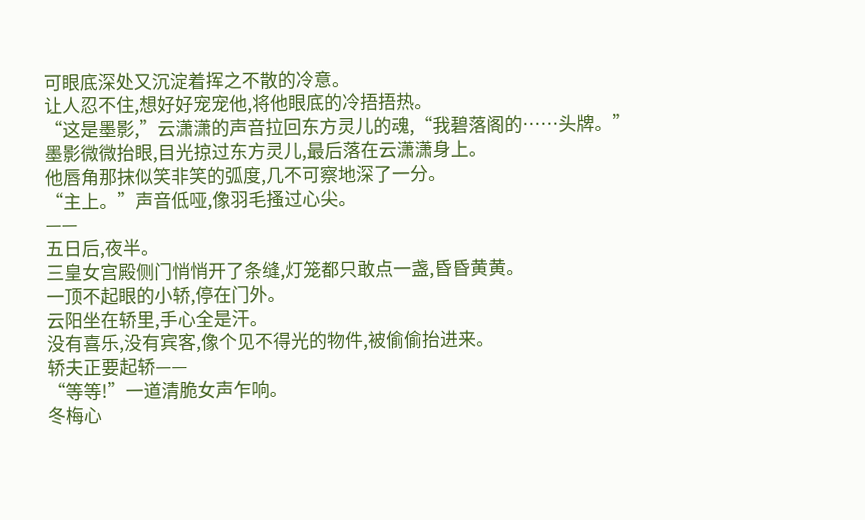可眼底深处又沉淀着挥之不散的冷意。
让人忍不住,想好好宠宠他,将他眼底的冷捂捂热。
“这是墨影,”云潇潇的声音拉回东方灵儿的魂,“我碧落阁的……头牌。”
墨影微微抬眼,目光掠过东方灵儿,最后落在云潇潇身上。
他唇角那抹似笑非笑的弧度,几不可察地深了一分。
“主上。”声音低哑,像羽毛搔过心尖。
——
五日后,夜半。
三皇女宫殿侧门悄悄开了条缝,灯笼都只敢点一盏,昏昏黄黄。
一顶不起眼的小轿,停在门外。
云阳坐在轿里,手心全是汗。
没有喜乐,没有宾客,像个见不得光的物件,被偷偷抬进来。
轿夫正要起轿——
“等等!”一道清脆女声乍响。
冬梅心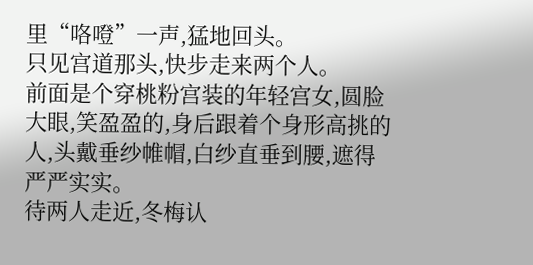里“咯噔”一声,猛地回头。
只见宫道那头,快步走来两个人。
前面是个穿桃粉宫装的年轻宫女,圆脸大眼,笑盈盈的,身后跟着个身形高挑的人,头戴垂纱帷帽,白纱直垂到腰,遮得严严实实。
待两人走近,冬梅认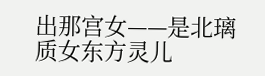出那宫女——是北璃质女东方灵儿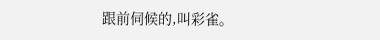跟前伺候的,叫彩雀。